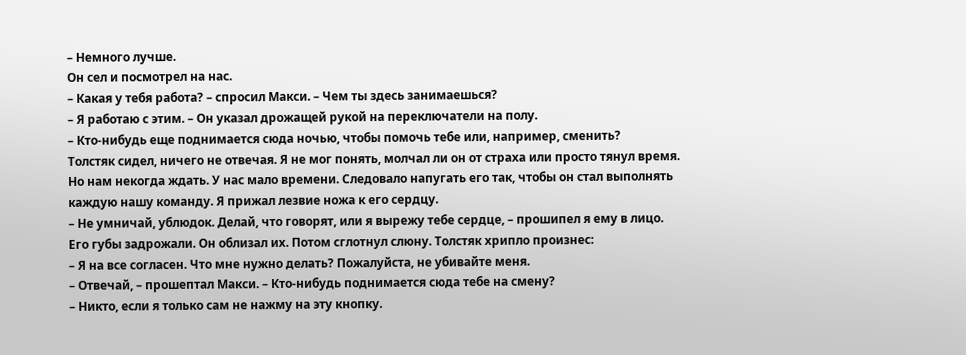– Немного лучше.
Он сел и посмотрел на нас.
– Какая у тебя работа? – спросил Макси. – Чем ты здесь занимаешься?
– Я работаю с этим. – Он указал дрожащей рукой на переключатели на полу.
– Кто-нибудь еще поднимается сюда ночью, чтобы помочь тебе или, например, сменить?
Толстяк сидел, ничего не отвечая. Я не мог понять, молчал ли он от страха или просто тянул время. Но нам некогда ждать. У нас мало времени. Следовало напугать его так, чтобы он стал выполнять каждую нашу команду. Я прижал лезвие ножа к его сердцу.
– Не умничай, ублюдок. Делай, что говорят, или я вырежу тебе сердце, – прошипел я ему в лицо.
Его губы задрожали. Он облизал их. Потом сглотнул слюну. Толстяк хрипло произнес:
– Я на все согласен. Что мне нужно делать? Пожалуйста, не убивайте меня.
– Отвечай, – прошептал Макси. – Кто-нибудь поднимается сюда тебе на смену?
– Никто, если я только сам не нажму на эту кнопку.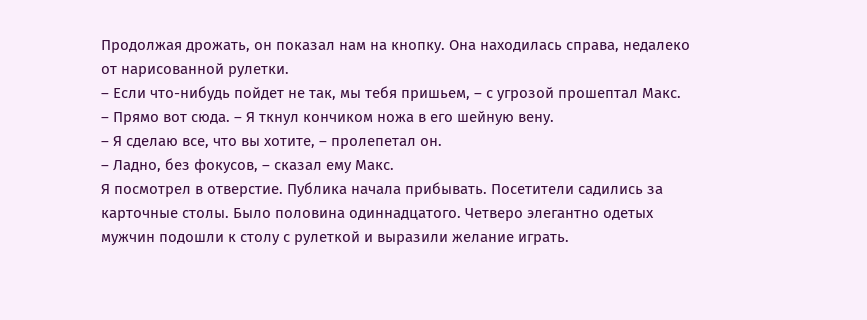Продолжая дрожать, он показал нам на кнопку. Она находилась справа, недалеко от нарисованной рулетки.
– Если что-нибудь пойдет не так, мы тебя пришьем, – с угрозой прошептал Макс.
– Прямо вот сюда. – Я ткнул кончиком ножа в его шейную вену.
– Я сделаю все, что вы хотите, – пролепетал он.
– Ладно, без фокусов, – сказал ему Макс.
Я посмотрел в отверстие. Публика начала прибывать. Посетители садились за карточные столы. Было половина одиннадцатого. Четверо элегантно одетых мужчин подошли к столу с рулеткой и выразили желание играть.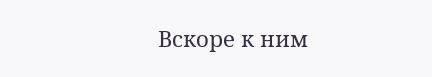Вскоре к ним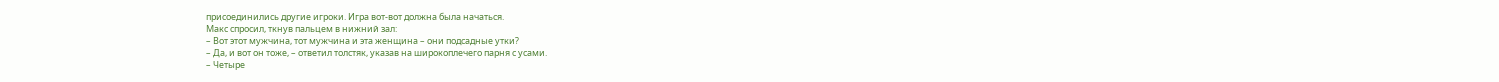присоединились другие игроки. Игра вот-вот должна была начаться.
Макс спросил, ткнув пальцем в нижний зал:
– Вот этот мужчина, тот мужчина и эта женщина – они подсадные утки?
– Да, и вот он тоже, – ответил толстяк, указав на широкоплечего парня с усами.
– Четыре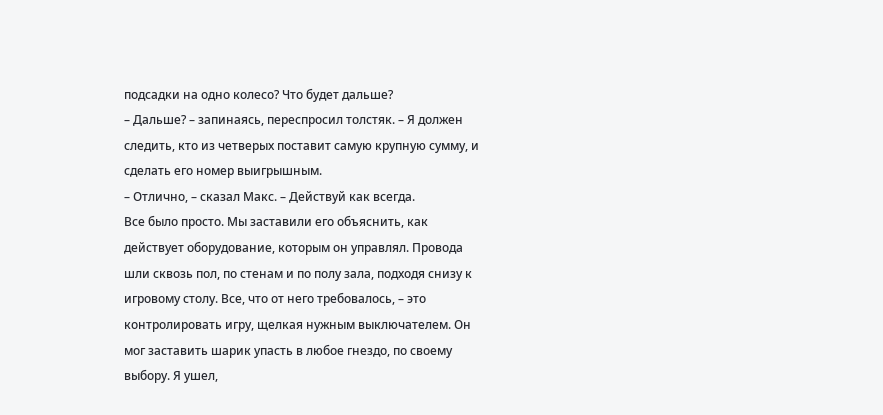подсадки на одно колесо? Что будет дальше?
– Дальше? – запинаясь, переспросил толстяк. – Я должен следить, кто из четверых поставит самую крупную сумму, и сделать его номер выигрышным.
– Отлично, – сказал Макс. – Действуй как всегда.
Все было просто. Мы заставили его объяснить, как действует оборудование, которым он управлял. Провода шли сквозь пол, по стенам и по полу зала, подходя снизу к игровому столу. Все, что от него требовалось, – это контролировать игру, щелкая нужным выключателем. Он мог заставить шарик упасть в любое гнездо, по своему выбору. Я ушел,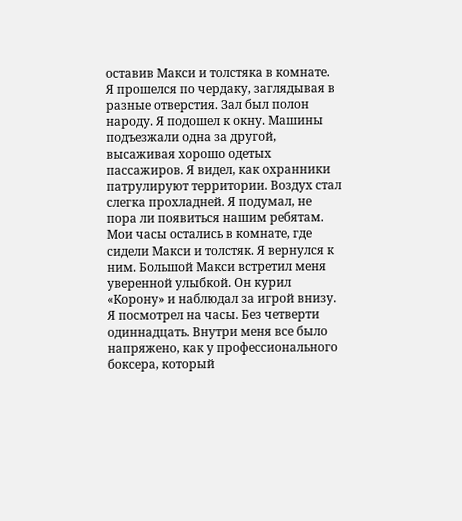оставив Макси и толстяка в комнате.
Я прошелся по чердаку, заглядывая в разные отверстия. Зал был полон народу. Я подошел к окну. Машины подъезжали одна за другой, высаживая хорошо одетых пассажиров. Я видел, как охранники патрулируют территории. Воздух стал слегка прохладней. Я подумал, не пора ли появиться нашим ребятам. Мои часы остались в комнате, где сидели Макси и толстяк. Я вернулся к ним. Большой Макси встретил меня уверенной улыбкой. Он курил «Корону» и наблюдал за игрой внизу.
Я посмотрел на часы. Без четверти одиннадцать. Внутри меня все было напряжено, как у профессионального боксера, который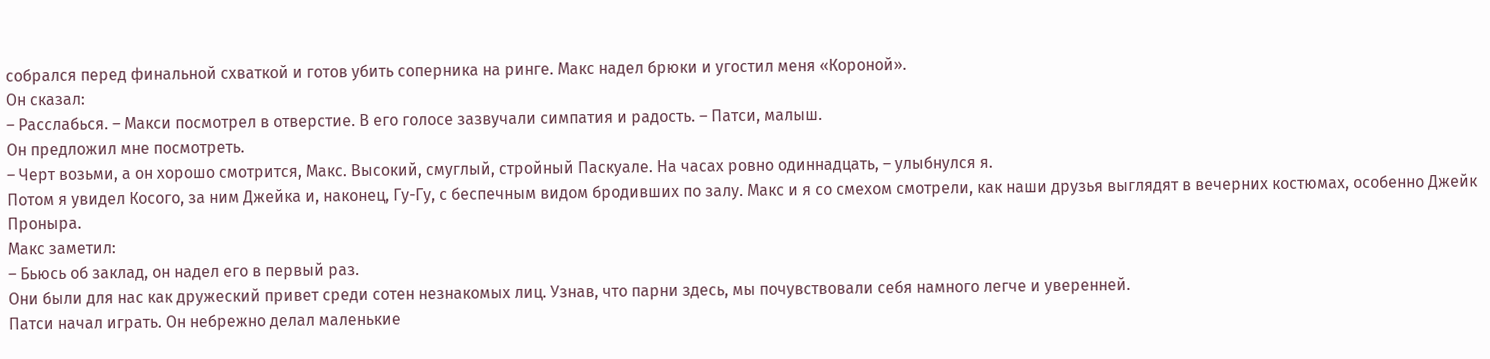собрался перед финальной схваткой и готов убить соперника на ринге. Макс надел брюки и угостил меня «Короной».
Он сказал:
– Расслабься. – Макси посмотрел в отверстие. В его голосе зазвучали симпатия и радость. – Патси, малыш.
Он предложил мне посмотреть.
– Черт возьми, а он хорошо смотрится, Макс. Высокий, смуглый, стройный Паскуале. На часах ровно одиннадцать, – улыбнулся я.
Потом я увидел Косого, за ним Джейка и, наконец, Гу-Гу, с беспечным видом бродивших по залу. Макс и я со смехом смотрели, как наши друзья выглядят в вечерних костюмах, особенно Джейк Проныра.
Макс заметил:
– Бьюсь об заклад, он надел его в первый раз.
Они были для нас как дружеский привет среди сотен незнакомых лиц. Узнав, что парни здесь, мы почувствовали себя намного легче и уверенней.
Патси начал играть. Он небрежно делал маленькие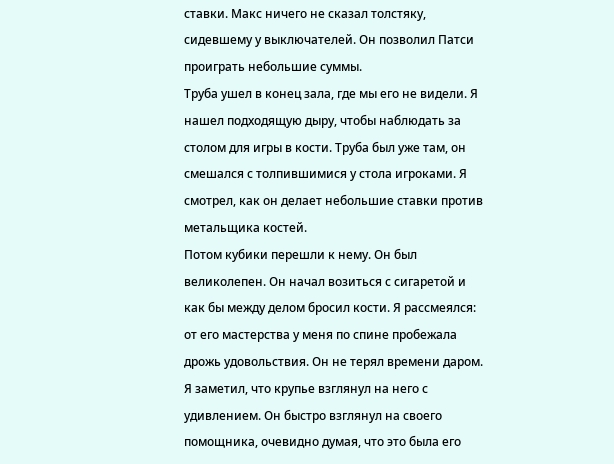ставки. Макс ничего не сказал толстяку, сидевшему у выключателей. Он позволил Патси проиграть небольшие суммы.
Труба ушел в конец зала, где мы его не видели. Я нашел подходящую дыру, чтобы наблюдать за столом для игры в кости. Труба был уже там, он смешался с толпившимися у стола игроками. Я смотрел, как он делает небольшие ставки против метальщика костей.
Потом кубики перешли к нему. Он был великолепен. Он начал возиться с сигаретой и как бы между делом бросил кости. Я рассмеялся: от его мастерства у меня по спине пробежала дрожь удовольствия. Он не терял времени даром.
Я заметил, что крупье взглянул на него с удивлением. Он быстро взглянул на своего помощника, очевидно думая, что это была его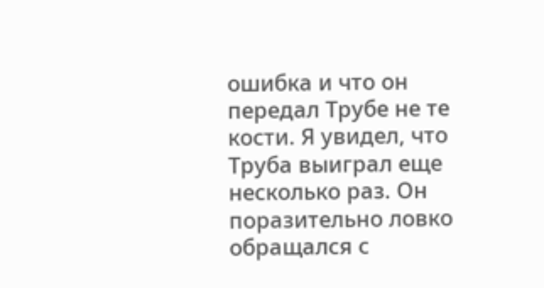ошибка и что он передал Трубе не те кости. Я увидел, что Труба выиграл еще несколько раз. Он поразительно ловко обращался с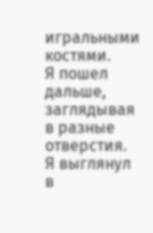игральными костями.
Я пошел дальше, заглядывая в разные отверстия. Я выглянул в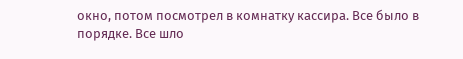окно, потом посмотрел в комнатку кассира. Все было в порядке. Все шло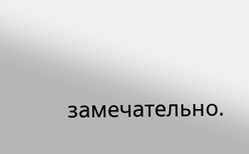замечательно.